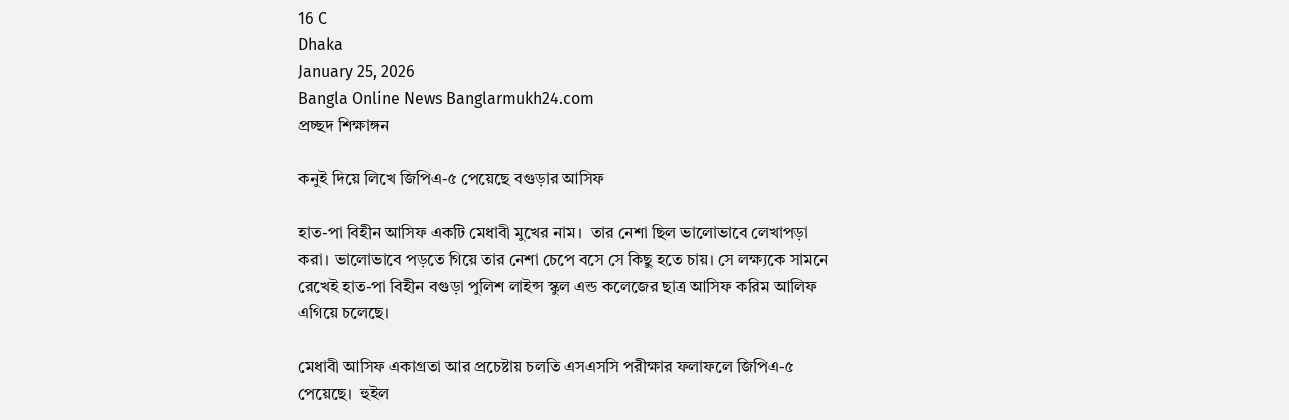16 C
Dhaka
January 25, 2026
Bangla Online News Banglarmukh24.com
প্রচ্ছদ শিক্ষাঙ্গন

কনুই দিয়ে লিখে জিপিএ-৫ পেয়েছে বগুড়ার আসিফ

হাত-পা বিহীন আসিফ একটি মেধাবী মুখের নাম।  তার নেশা ছিল ভালোভাবে লেখাপড়া করা। ভালোভাবে পড়তে গিয়ে তার নেশা চেপে বসে সে কিছু হতে চায়। সে লক্ষ্যকে সামনে রেখেই হাত-পা বিহীন বগুড়া পুলিশ লাইন্স স্কুল এন্ড কলেজের ছাত্র আসিফ করিম আলিফ এগিয়ে চলেছে।

মেধাবী আসিফ একাগ্রতা আর প্রচেষ্টায় চলতি এসএসসি পরীক্ষার ফলাফলে জিপিএ-৫ পেয়েছে।  হুইল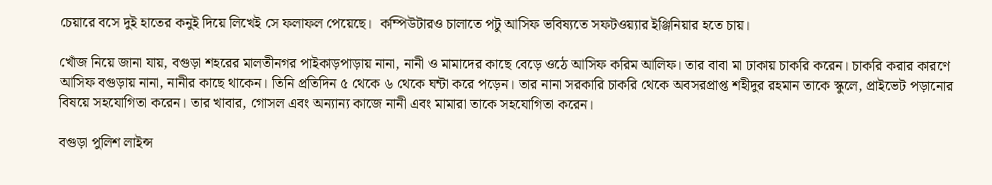চেয়ারে বসে দুই হাতের কনুই দিয়ে লিখেই সে ফলাফল পেয়েছে।  কম্পিউটারও চালাতে পটু আসিফ ভবিষ্যতে সফটওয়্যার ইঞ্জিনিয়ার হতে চায়।

খোঁজ নিয়ে জানা যায়, বগুড়া শহরের মালতীনগর পাইকাড়পাড়ায় নানা, নানী ও মামাদের কাছে বেড়ে ওঠে আসিফ করিম আলিফ। তার বাবা মা ঢাকায় চাকরি করেন। চাকরি করার কারণে আসিফ বগুড়ায় নানা, নানীর কাছে থাকেন। তিনি প্রতিদিন ৫ থেকে ৬ থেকে ঘন্টা করে পড়েন। তার নানা সরকারি চাকরি থেকে অবসরপ্রাপ্ত শহীদুর রহমান তাকে স্কুলে, প্রাইভেট পড়ানোর বিষয়ে সহযোগিতা করেন। তার খাবার, গোসল এবং অন্যান্য কাজে নানী এবং মামারা তাকে সহযোগিতা করেন।

বগুড়া পুলিশ লাইন্স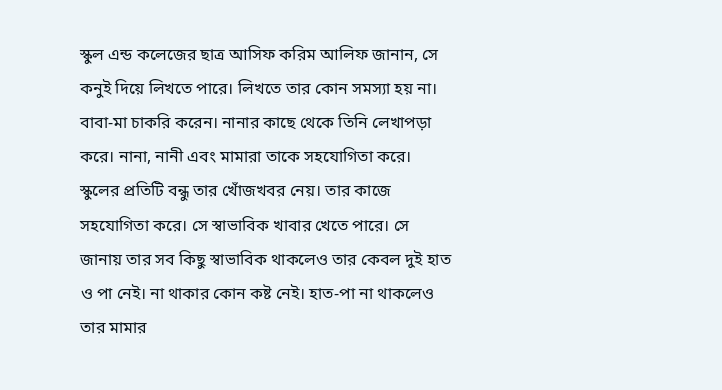স্কুল এন্ড কলেজের ছাত্র আসিফ করিম আলিফ জানান, সে কনুই দিয়ে লিখতে পারে। লিখতে তার কোন সমস্যা হয় না। বাবা-মা চাকরি করেন। নানার কাছে থেকে তিনি লেখাপড়া করে। নানা, নানী এবং মামারা তাকে সহযোগিতা করে। স্কুলের প্রতিটি বন্ধু তার খোঁজখবর নেয়। তার কাজে সহযোগিতা করে। সে স্বাভাবিক খাবার খেতে পারে। সে জানায় তার সব কিছু স্বাভাবিক থাকলেও তার কেবল দুই হাত ও পা নেই। না থাকার কোন কষ্ট নেই। হাত-পা না থাকলেও তার মামার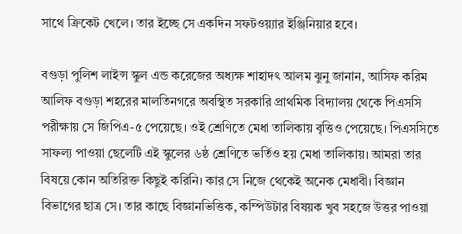সাথে ক্রিকেট খেলে। তার ইচ্ছে সে একদিন সফটওয়্যার ইঞ্জিনিয়ার হবে।

বগুড়া পুলিশ লাইন্স স্কুল এন্ড করেজের অধ্যক্ষ শাহাদৎ আলম ঝুনু জানান, আসিফ করিম আলিফ বগুড়া শহরের মালতিনগরে অবস্থিত সরকারি প্রাথমিক বিদ্যালয় থেকে পিএসসি পরীক্ষায় সে জিপিএ-৫ পেয়েছে। ওই শ্রেণিতে মেধা তালিকায় বৃত্তিও পেয়েছে। পিএসসিতে সাফল্য পাওয়া ছেলেটি এই স্কুলের ৬ষ্ঠ শ্রেণিতে ভর্তিও হয় মেধা তালিকায়। আমরা তার বিষয়ে কোন অতিরিক্ত কিছুই করিনি। কার সে নিজে থেকেই অনেক মেধাবী। বিজ্ঞান বিভাগের ছাত্র সে। তার কাছে বিজ্ঞানভিত্তিক, কম্পিউটার বিষয়ক খুব সহজে উত্তর পাওয়া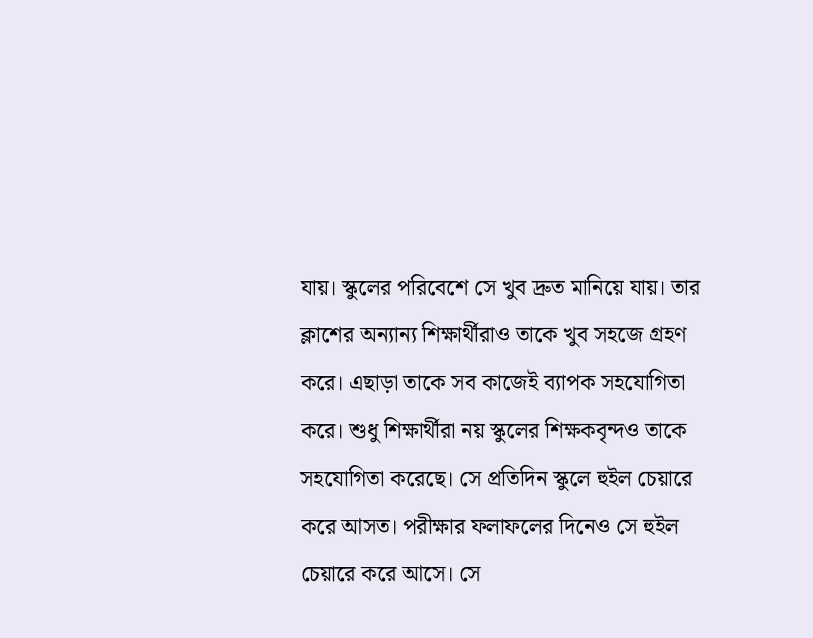যায়। স্কুলের পরিবেশে সে খুব দ্রুত মানিয়ে যায়। তার ক্লাশের অন্যান্য শিক্ষার্থীরাও তাকে খুব সহজে গ্রহণ করে। এছাড়া তাকে সব কাজেই ব্যাপক সহযোগিতা করে। শুধু শিক্ষার্থীরা নয় স্কুলের শিক্ষকবৃন্দও তাকে সহযোগিতা করেছে। সে প্রতিদিন স্কুলে হুইল চেয়ারে করে আসত। পরীক্ষার ফলাফলের দিনেও সে হুইল চেয়ারে করে আসে। সে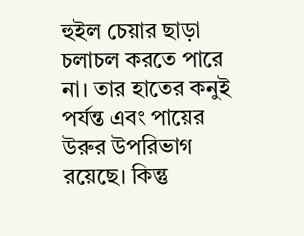হুইল চেয়ার ছাড়া চলাচল করতে পারে না। তার হাতের কনুই পর্যন্ত এবং পায়ের উরুর উপরিভাগ রয়েছে। কিন্তু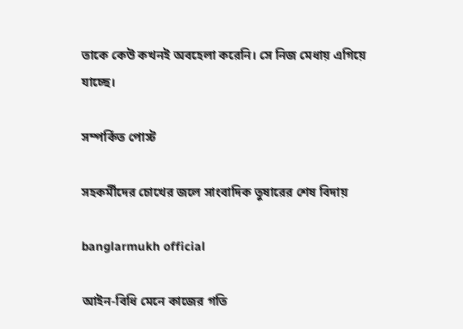তাকে কেউ কখনই অবহেলা করেনি। সে নিজ মেধায় এগিয়ে যাচ্ছে।

সম্পর্কিত পোস্ট

সহকর্মীদের চোখের জলে সাংবাদিক তুষারের শেষ বিদায়

banglarmukh official

আইন-বিধি মেনে কাজের গতি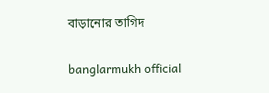বাড়ানোর তাগিদ

banglarmukh official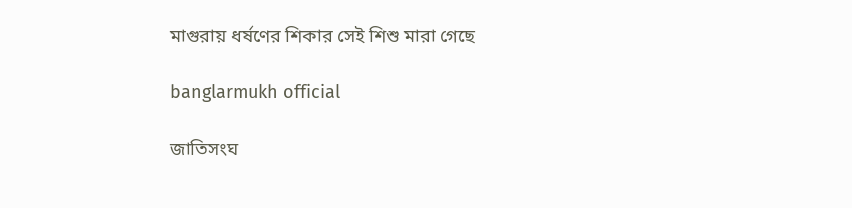মাগুরায় ধর্ষণের শিকার সেই শিশু মারা গেছে

banglarmukh official

জাতিসংঘ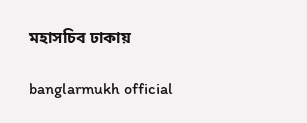মহাসচিব ঢাকায়

banglarmukh official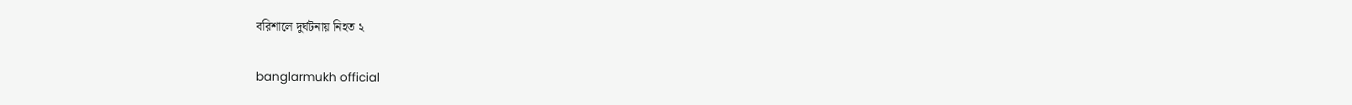বরিশালে দুর্ঘটনায় নিহত ২

banglarmukh official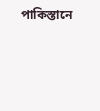পাকিস্তানে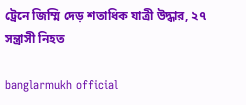ট্রেনে জিম্মি দেড় শতাধিক যাত্রী উদ্ধার, ২৭ সন্ত্রাসী নিহত

banglarmukh official